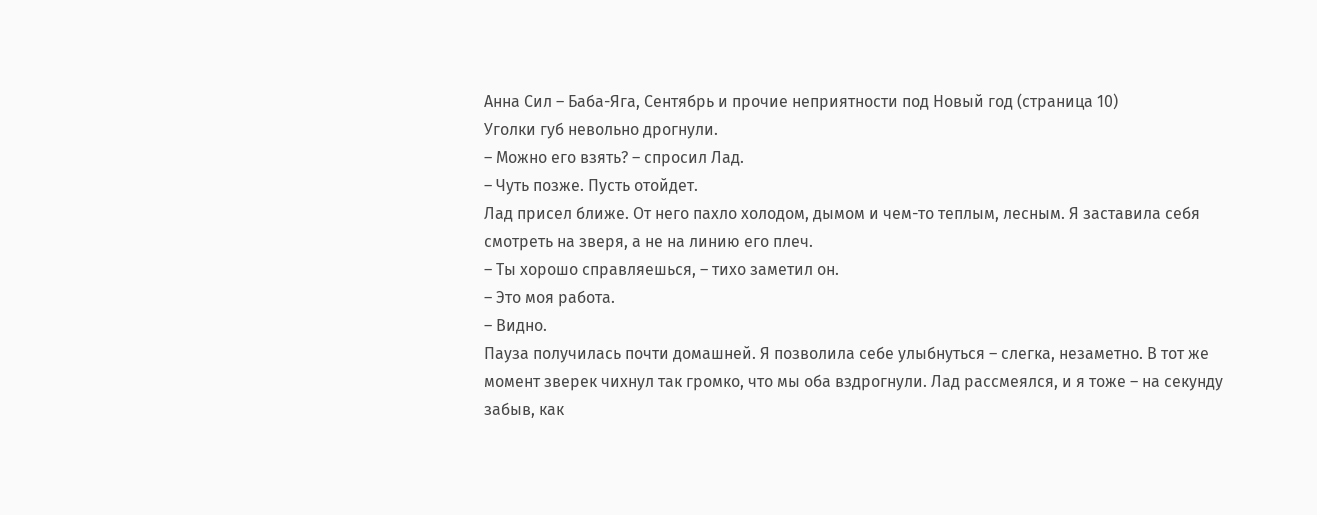Анна Сил – Баба-Яга, Сентябрь и прочие неприятности под Новый год (страница 10)
Уголки губ невольно дрогнули.
– Можно его взять? – спросил Лад.
– Чуть позже. Пусть отойдет.
Лад присел ближе. От него пахло холодом, дымом и чем-то теплым, лесным. Я заставила себя смотреть на зверя, а не на линию его плеч.
– Ты хорошо справляешься, – тихо заметил он.
– Это моя работа.
– Видно.
Пауза получилась почти домашней. Я позволила себе улыбнуться – слегка, незаметно. В тот же момент зверек чихнул так громко, что мы оба вздрогнули. Лад рассмеялся, и я тоже – на секунду забыв, как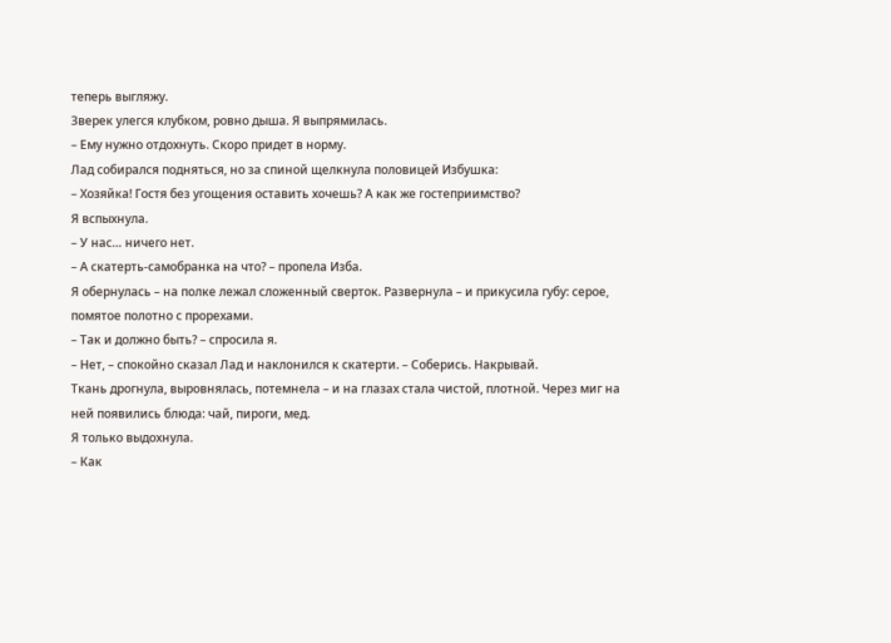теперь выгляжу.
Зверек улегся клубком, ровно дыша. Я выпрямилась.
– Ему нужно отдохнуть. Скоро придет в норму.
Лад собирался подняться, но за спиной щелкнула половицей Избушка:
– Хозяйка! Гостя без угощения оставить хочешь? А как же гостеприимство?
Я вспыхнула.
– У нас… ничего нет.
– А скатерть-самобранка на что? – пропела Изба.
Я обернулась – на полке лежал сложенный сверток. Развернула – и прикусила губу: серое, помятое полотно с прорехами.
– Так и должно быть? – спросила я.
– Нет, – спокойно сказал Лад и наклонился к скатерти. – Соберись. Накрывай.
Ткань дрогнула, выровнялась, потемнела – и на глазах стала чистой, плотной. Через миг на ней появились блюда: чай, пироги, мед.
Я только выдохнула.
– Как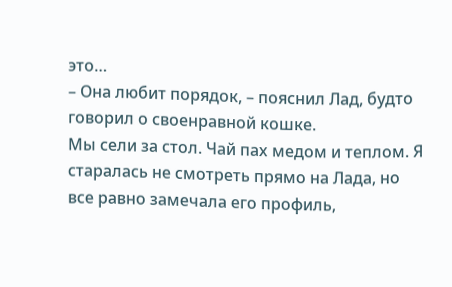это…
– Она любит порядок, – пояснил Лад, будто говорил о своенравной кошке.
Мы сели за стол. Чай пах медом и теплом. Я старалась не смотреть прямо на Лада, но все равно замечала его профиль,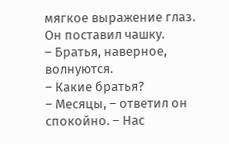мягкое выражение глаз.
Он поставил чашку.
– Братья, наверное, волнуются.
– Какие братья?
– Месяцы, – ответил он спокойно. – Нас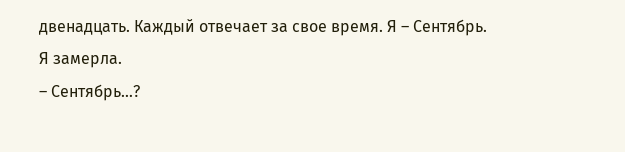двенадцать. Каждый отвечает за свое время. Я – Сентябрь.
Я замерла.
– Сентябрь…?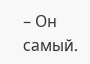– Он самый.